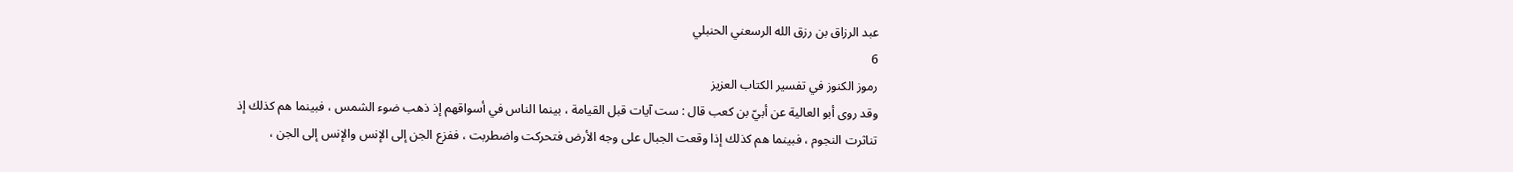عبد الرزاق بن رزق الله الرسعني الحنبلي
6
رموز الكنوز في تفسير الكتاب العزيز
وقد روى أبو العالية عن أبيّ بن كعب قال : ست آيات قبل القيامة ، بينما الناس في أسواقهم إذ ذهب ضوء الشمس ، فبينما هم كذلك إذ تناثرت النجوم ، فبينما هم كذلك إذا وقعت الجبال على وجه الأرض فتحركت واضطربت ، ففزع الجن إلى الإنس والإنس إلى الجن ،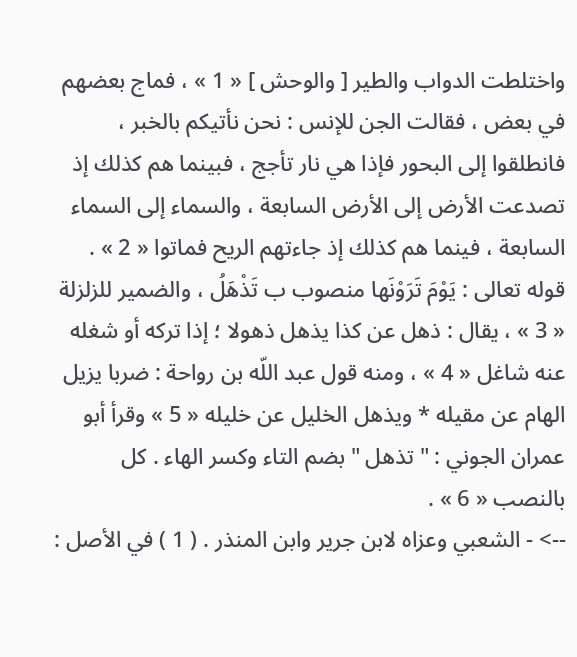واختلطت الدواب والطير [ والوحش ] « 1 » ، فماج بعضهم في بعض ، فقالت الجن للإنس : نحن نأتيكم بالخبر ، فانطلقوا إلى البحور فإذا هي نار تأجج ، فبينما هم كذلك إذ تصدعت الأرض إلى الأرض السابعة ، والسماء إلى السماء السابعة ، فينما هم كذلك إذ جاءتهم الريح فماتوا « 2 » . قوله تعالى : يَوْمَ تَرَوْنَها منصوب ب تَذْهَلُ ، والضمير للزلزلة « 3 » ، يقال : ذهل عن كذا يذهل ذهولا ؛ إذا تركه أو شغله عنه شاغل « 4 » ، ومنه قول عبد اللّه بن رواحة : ضربا يزيل الهام عن مقيله * ويذهل الخليل عن خليله « 5 » وقرأ أبو عمران الجوني : " تذهل " بضم التاء وكسر الهاء . كل بالنصب « 6 » .
--> - الشعبي وعزاه لابن جرير وابن المنذر . ( 1 ) في الأصل :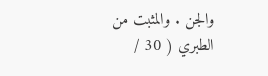والجن . والمثبت من الطبري ( 30 /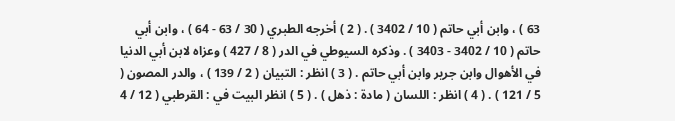63 ) ، وابن أبي حاتم ( 10 / 3402 ) . ( 2 ) أخرجه الطبري ( 30 / 63 - 64 ) ، وابن أبي حاتم ( 10 / 3402 - 3403 ) . وذكره السيوطي في الدر ( 8 / 427 ) وعزاه لابن أبي الدنيا في الأهوال وابن جرير وابن أبي حاتم . ( 3 ) انظر : التبيان ( 2 / 139 ) ، والدر المصون ( 5 / 121 ) . ( 4 ) انظر : اللسان ( مادة : ذهل ) . ( 5 ) انظر البيت في : القرطبي ( 12 / 4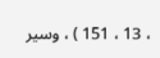، 13 ، 151 ) ، وسير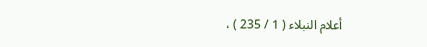أعلام النبلاء ( 1 / 235 ) ،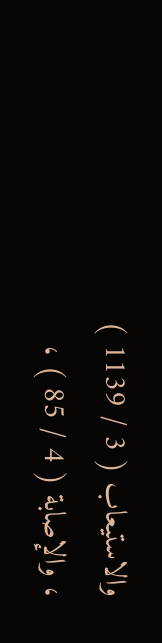والاستيعاب ( 3 / 1139 ) ، والإصابة ( 4 / 85 ) ،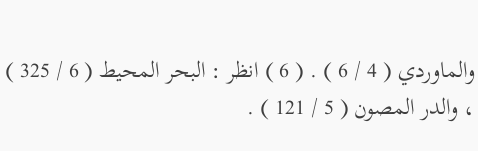والماوردي ( 4 / 6 ) . ( 6 ) انظر : البحر المحيط ( 6 / 325 ) ، والدر المصون ( 5 / 121 ) .